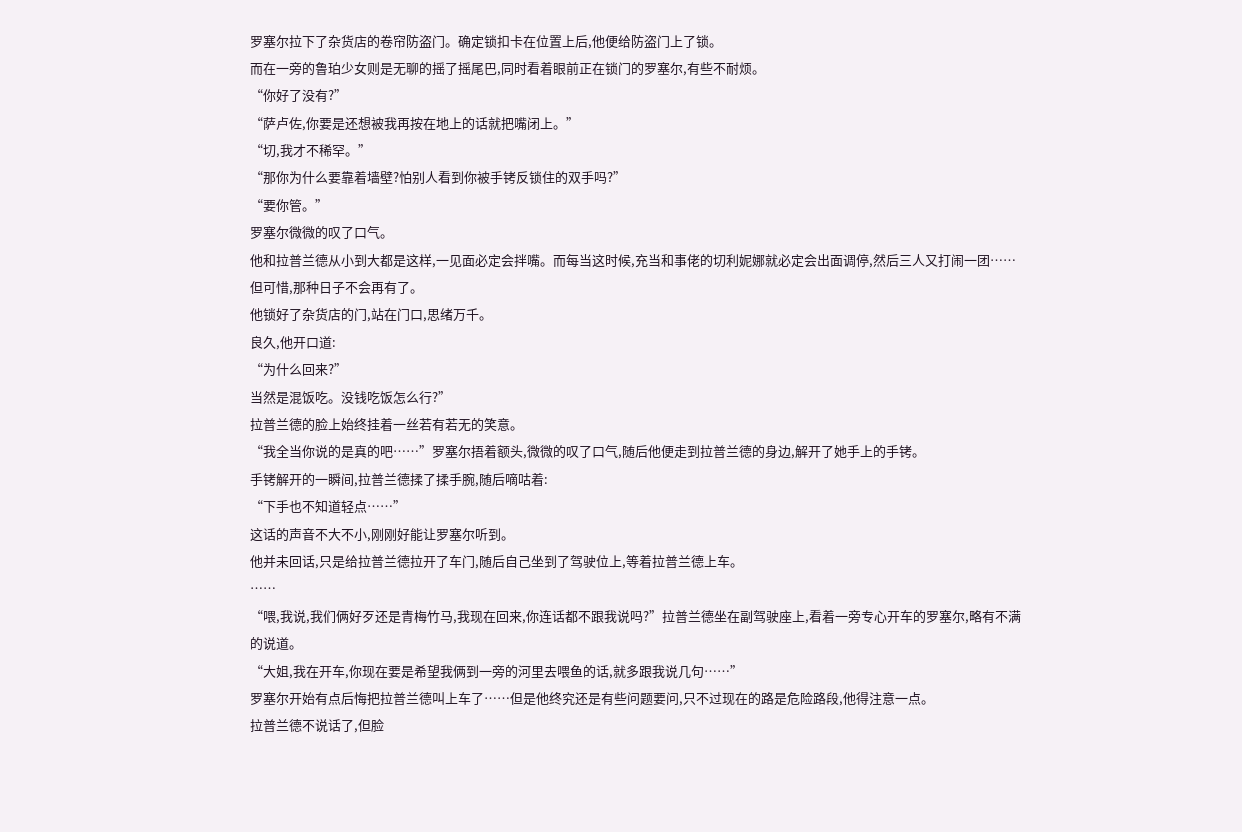罗塞尔拉下了杂货店的卷帘防盗门。确定锁扣卡在位置上后,他便给防盗门上了锁。
而在一旁的鲁珀少女则是无聊的摇了摇尾巴,同时看着眼前正在锁门的罗塞尔,有些不耐烦。
“你好了没有?”
“萨卢佐,你要是还想被我再按在地上的话就把嘴闭上。”
“切,我才不稀罕。”
“那你为什么要靠着墙壁?怕别人看到你被手铐反锁住的双手吗?”
“要你管。”
罗塞尔微微的叹了口气。
他和拉普兰德从小到大都是这样,一见面必定会拌嘴。而每当这时候,充当和事佬的切利妮娜就必定会出面调停,然后三人又打闹一团……
但可惜,那种日子不会再有了。
他锁好了杂货店的门,站在门口,思绪万千。
良久,他开口道:
“为什么回来?”
当然是混饭吃。没钱吃饭怎么行?”
拉普兰德的脸上始终挂着一丝若有若无的笑意。
“我全当你说的是真的吧……”罗塞尔捂着额头,微微的叹了口气,随后他便走到拉普兰德的身边,解开了她手上的手铐。
手铐解开的一瞬间,拉普兰德揉了揉手腕,随后嘀咕着:
“下手也不知道轻点……”
这话的声音不大不小,刚刚好能让罗塞尔听到。
他并未回话,只是给拉普兰德拉开了车门,随后自己坐到了驾驶位上,等着拉普兰德上车。
……
“喂,我说,我们俩好歹还是青梅竹马,我现在回来,你连话都不跟我说吗?”拉普兰德坐在副驾驶座上,看着一旁专心开车的罗塞尔,略有不满的说道。
“大姐,我在开车,你现在要是希望我俩到一旁的河里去喂鱼的话,就多跟我说几句……”
罗塞尔开始有点后悔把拉普兰德叫上车了……但是他终究还是有些问题要问,只不过现在的路是危险路段,他得注意一点。
拉普兰德不说话了,但脸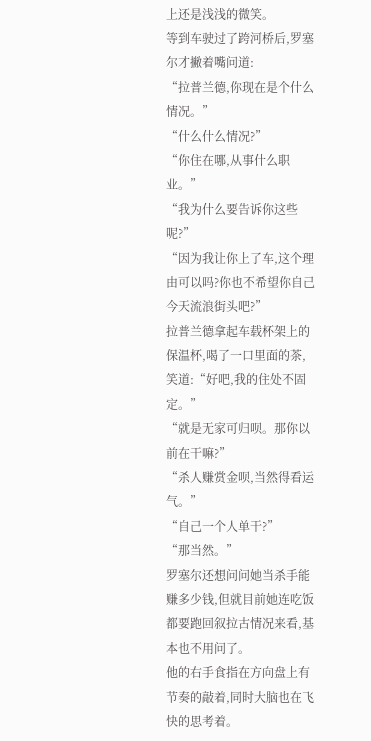上还是浅浅的微笑。
等到车驶过了跨河桥后,罗塞尔才撇着嘴问道:
“拉普兰德,你现在是个什么情况。”
“什么什么情况?”
“你住在哪,从事什么职业。”
“我为什么要告诉你这些呢?”
“因为我让你上了车,这个理由可以吗?你也不希望你自己今天流浪街头吧?”
拉普兰德拿起车载杯架上的保温杯,喝了一口里面的茶,笑道:“好吧,我的住处不固定。”
“就是无家可归呗。那你以前在干嘛?”
“杀人赚赏金呗,当然得看运气。”
“自己一个人单干?”
“那当然。”
罗塞尔还想问问她当杀手能赚多少钱,但就目前她连吃饭都要跑回叙拉古情况来看,基本也不用问了。
他的右手食指在方向盘上有节奏的敲着,同时大脑也在飞快的思考着。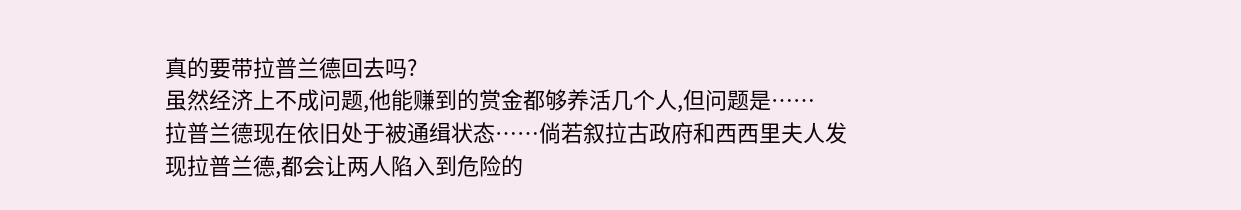真的要带拉普兰德回去吗?
虽然经济上不成问题,他能赚到的赏金都够养活几个人,但问题是……
拉普兰德现在依旧处于被通缉状态……倘若叙拉古政府和西西里夫人发现拉普兰德,都会让两人陷入到危险的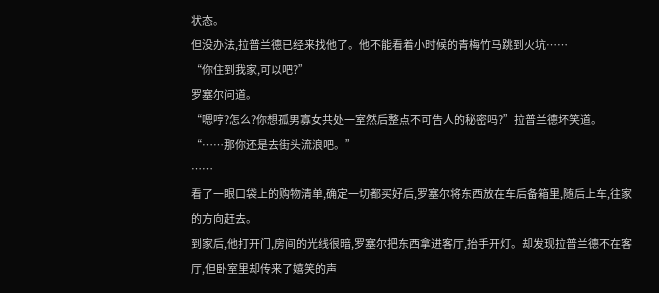状态。
但没办法,拉普兰德已经来找他了。他不能看着小时候的青梅竹马跳到火坑……
“你住到我家,可以吧?”
罗塞尔问道。
“嗯哼?怎么?你想孤男寡女共处一室然后整点不可告人的秘密吗?”拉普兰德坏笑道。
“……那你还是去街头流浪吧。”
……
看了一眼口袋上的购物清单,确定一切都买好后,罗塞尔将东西放在车后备箱里,随后上车,往家的方向赶去。
到家后,他打开门,房间的光线很暗,罗塞尔把东西拿进客厅,抬手开灯。却发现拉普兰德不在客厅,但卧室里却传来了嬉笑的声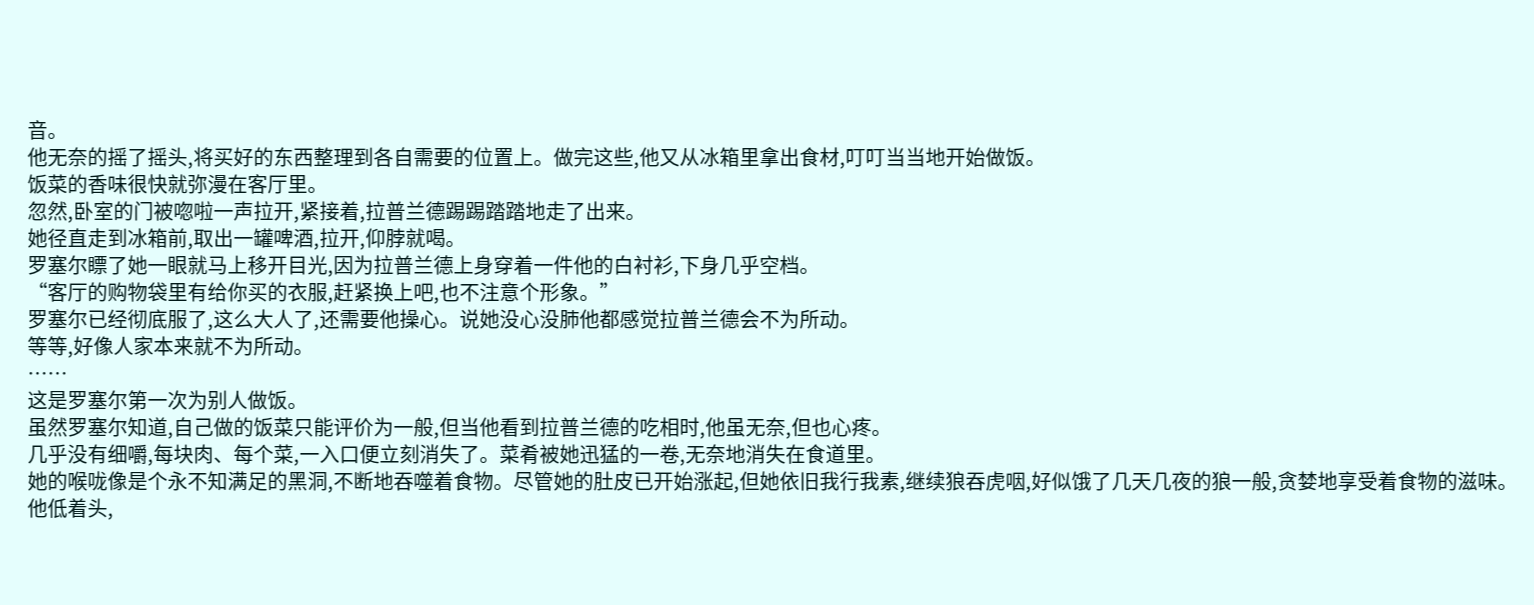音。
他无奈的摇了摇头,将买好的东西整理到各自需要的位置上。做完这些,他又从冰箱里拿出食材,叮叮当当地开始做饭。
饭菜的香味很快就弥漫在客厅里。
忽然,卧室的门被唿啦一声拉开,紧接着,拉普兰德踢踢踏踏地走了出来。
她径直走到冰箱前,取出一罐啤酒,拉开,仰脖就喝。
罗塞尔瞟了她一眼就马上移开目光,因为拉普兰德上身穿着一件他的白衬衫,下身几乎空档。
“客厅的购物袋里有给你买的衣服,赶紧换上吧,也不注意个形象。”
罗塞尔已经彻底服了,这么大人了,还需要他操心。说她没心没肺他都感觉拉普兰德会不为所动。
等等,好像人家本来就不为所动。
……
这是罗塞尔第一次为别人做饭。
虽然罗塞尔知道,自己做的饭菜只能评价为一般,但当他看到拉普兰德的吃相时,他虽无奈,但也心疼。
几乎没有细嚼,每块肉、每个菜,一入口便立刻消失了。菜肴被她迅猛的一卷,无奈地消失在食道里。
她的喉咙像是个永不知满足的黑洞,不断地吞噬着食物。尽管她的肚皮已开始涨起,但她依旧我行我素,继续狼吞虎咽,好似饿了几天几夜的狼一般,贪婪地享受着食物的滋味。
他低着头,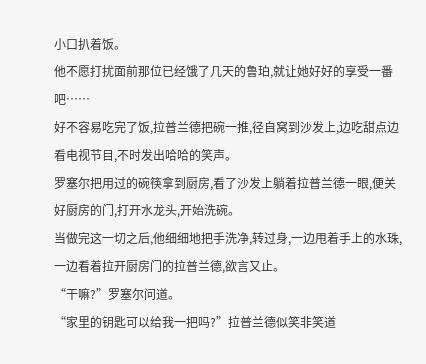小口扒着饭。
他不愿打扰面前那位已经饿了几天的鲁珀,就让她好好的享受一番吧……
好不容易吃完了饭,拉普兰德把碗一推,径自窝到沙发上,边吃甜点边看电视节目,不时发出哈哈的笑声。
罗塞尔把用过的碗筷拿到厨房,看了沙发上躺着拉普兰德一眼,便关好厨房的门,打开水龙头,开始洗碗。
当做完这一切之后,他细细地把手洗净,转过身,一边甩着手上的水珠,一边看着拉开厨房门的拉普兰德,欲言又止。
“干嘛?”罗塞尔问道。
“家里的钥匙可以给我一把吗?”拉普兰德似笑非笑道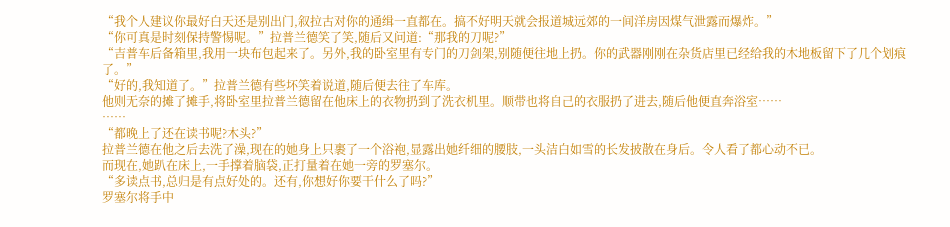“我个人建议你最好白天还是别出门,叙拉古对你的通缉一直都在。搞不好明天就会报道城远郊的一间洋房因煤气泄露而爆炸。”
“你可真是时刻保持警惕呢。”拉普兰德笑了笑,随后又问道:“那我的刀呢?”
“吉普车后备箱里,我用一块布包起来了。另外,我的卧室里有专门的刀剑架,别随便往地上扔。你的武器刚刚在杂货店里已经给我的木地板留下了几个划痕了。”
“好的,我知道了。”拉普兰德有些坏笑着说道,随后便去往了车库。
他则无奈的摊了摊手,将卧室里拉普兰德留在他床上的衣物扔到了洗衣机里。顺带也将自己的衣服扔了进去,随后他便直奔浴室……
……
“都晚上了还在读书呢?木头?”
拉普兰德在他之后去洗了澡,现在的她身上只裹了一个浴袍,显露出她纤细的腰肢,一头洁白如雪的长发披散在身后。令人看了都心动不已。
而现在,她趴在床上,一手撑着脑袋,正打量着在她一旁的罗塞尔。
“多读点书,总归是有点好处的。还有,你想好你要干什么了吗?”
罗塞尔将手中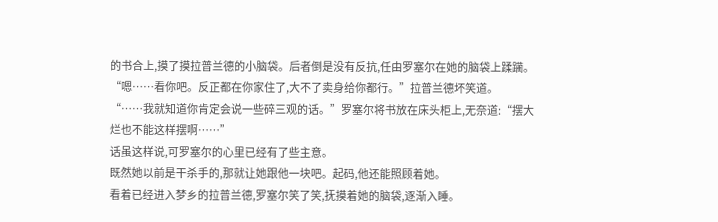的书合上,摸了摸拉普兰德的小脑袋。后者倒是没有反抗,任由罗塞尔在她的脑袋上蹂躏。
“嗯……看你吧。反正都在你家住了,大不了卖身给你都行。”拉普兰德坏笑道。
“……我就知道你肯定会说一些碎三观的话。”罗塞尔将书放在床头柜上,无奈道:“摆大烂也不能这样摆啊……”
话虽这样说,可罗塞尔的心里已经有了些主意。
既然她以前是干杀手的,那就让她跟他一块吧。起码,他还能照顾着她。
看着已经进入梦乡的拉普兰德,罗塞尔笑了笑,抚摸着她的脑袋,逐渐入睡。